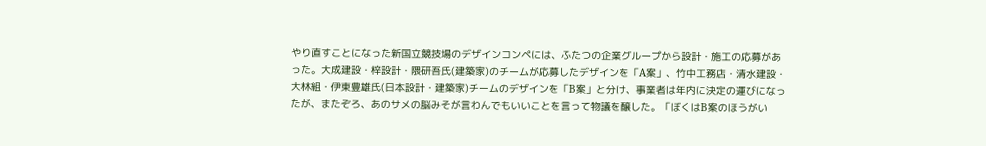やり直すことになった新国立競技場のデザインコンペには、ふたつの企業グループから設計・施工の応募があった。大成建設・梓設計・隈研吾氏(建築家)のチームが応募したデザインを「A案」、竹中工務店・清水建設・大林組・伊東豊雄氏(日本設計・建築家)チームのデザインを「B案」と分け、事業者は年内に決定の運びになったが、またぞろ、あのサメの脳みそが言わんでもいいことを言って物議を醸した。「ぼくはB案のほうがい